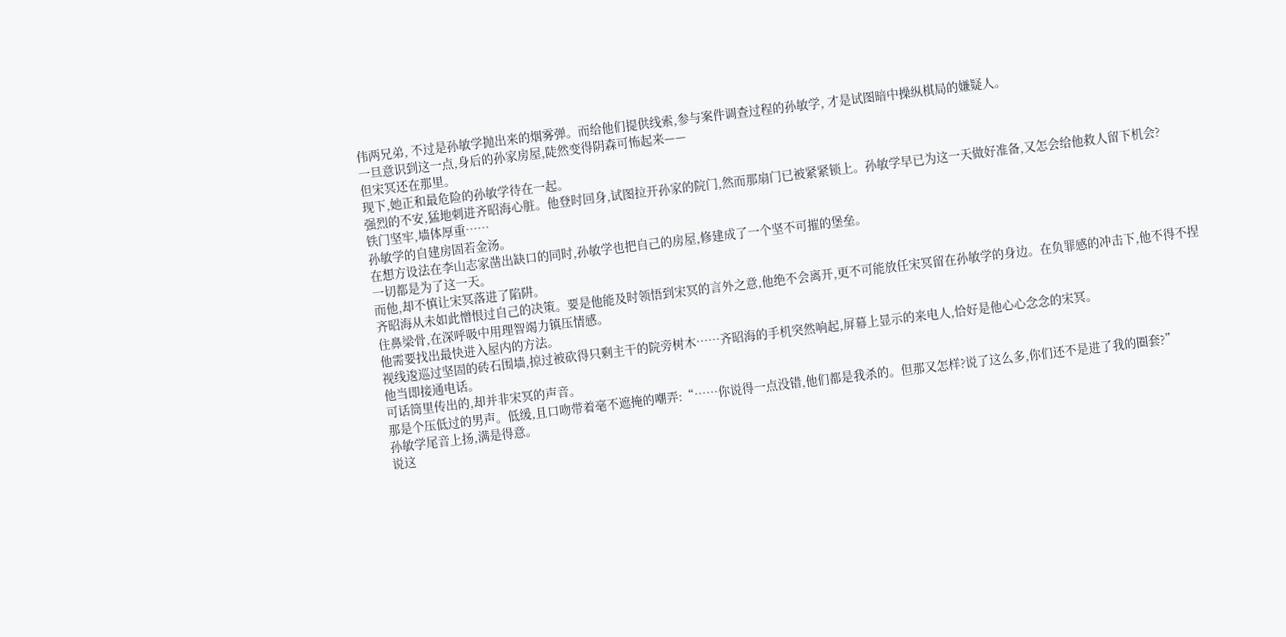伟两兄弟, 不过是孙敏学抛出来的烟雾弹。而给他们提供线索,参与案件调查过程的孙敏学, 才是试图暗中操纵棋局的嫌疑人。
一旦意识到这一点,身后的孙家房屋,陡然变得阴森可怖起来——
但宋冥还在那里。
现下,她正和最危险的孙敏学待在一起。
强烈的不安,猛地刺进齐昭海心脏。他登时回身,试图拉开孙家的院门,然而那扇门已被紧紧锁上。孙敏学早已为这一天做好准备,又怎会给他救人留下机会?
铁门坚牢,墙体厚重……
孙敏学的自建房固若金汤。
在想方设法在李山志家凿出缺口的同时,孙敏学也把自己的房屋,修建成了一个坚不可摧的堡垒。
一切都是为了这一天。
而他,却不慎让宋冥落进了陷阱。
齐昭海从未如此憎恨过自己的决策。要是他能及时领悟到宋冥的言外之意,他绝不会离开,更不可能放任宋冥留在孙敏学的身边。在负罪感的冲击下,他不得不捏住鼻梁骨,在深呼吸中用理智竭力镇压情感。
他需要找出最快进入屋内的方法。
视线逡巡过坚固的砖石围墙,掠过被砍得只剩主干的院旁树木……齐昭海的手机突然响起,屏幕上显示的来电人,恰好是他心心念念的宋冥。
他当即接通电话。
可话筒里传出的,却并非宋冥的声音。
那是个压低过的男声。低缓,且口吻带着毫不遮掩的嘲弄:“……你说得一点没错,他们都是我杀的。但那又怎样?说了这么多,你们还不是进了我的圈套?”
孙敏学尾音上扬,满是得意。
说这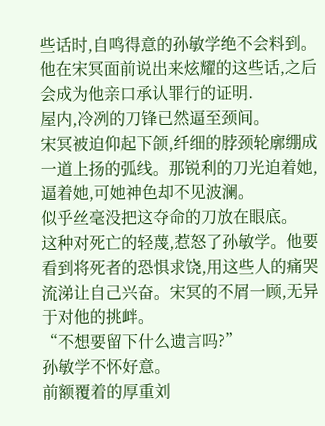些话时,自鸣得意的孙敏学绝不会料到。
他在宋冥面前说出来炫耀的这些话,之后会成为他亲口承认罪行的证明.
屋内,冷冽的刀锋已然逼至颈间。
宋冥被迫仰起下颌,纤细的脖颈轮廓绷成一道上扬的弧线。那锐利的刀光迫着她,逼着她,可她神色却不见波澜。
似乎丝毫没把这夺命的刀放在眼底。
这种对死亡的轻蔑,惹怒了孙敏学。他要看到将死者的恐惧求饶,用这些人的痛哭流涕让自己兴奋。宋冥的不屑一顾,无异于对他的挑衅。
“不想要留下什么遗言吗?”
孙敏学不怀好意。
前额覆着的厚重刘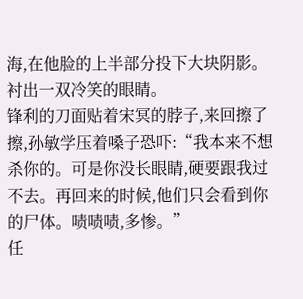海,在他脸的上半部分投下大块阴影。
衬出一双冷笑的眼睛。
锋利的刀面贴着宋冥的脖子,来回擦了擦,孙敏学压着嗓子恐吓:“我本来不想杀你的。可是你没长眼睛,硬要跟我过不去。再回来的时候,他们只会看到你的尸体。啧啧啧,多惨。”
任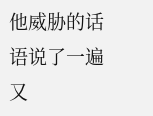他威胁的话语说了一遍又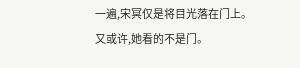一遍,宋冥仅是将目光落在门上。
又或许,她看的不是门。